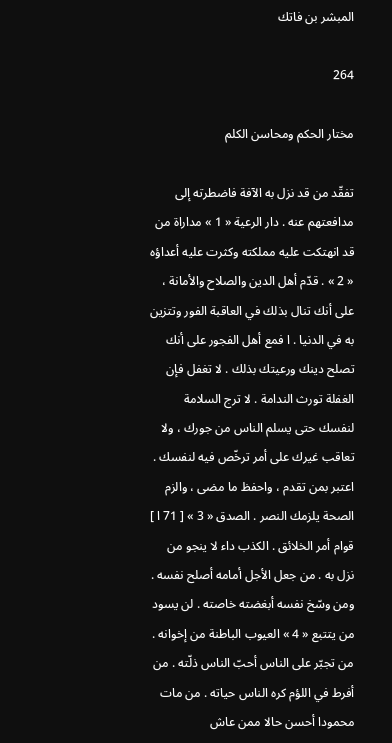المبشر بن فاتك

264

مختار الحكم ومحاسن الكلم

تفقّد من قد نزل به الآفة فاضطرته إلى مدافعتهم عنه . دار الرعية « 1 » مداراة من قد انهتكت عليه مملكته وكثرت عليه أعداؤه « 2 » . قدّم أهل الدين والصلاح والأمانة ، على أنك تنال بذلك في العاقبة الفور وتتزين به في الدنيا . ا فمع أهل الفجور على أنك تصلح دينك ورعيتك بذلك . لا تغفل فإن الغفلة تورث الندامة . لا ترج السلامة لنفسك حتى يسلم الناس من جورك ، ولا تعاقب غيرك على أمر ترخّص فيه لنفسك . اعتبر بمن تقدم ، واحفظ ما مضى ، والزم الصحة يلزمك النصر . الصدق « 3 » [ 71 ا ] قوام أمر الخلائق . الكذب داء لا ينجو من نزل به . من جعل الأجل أمامه أصلح نفسه . ومن وسّخ نفسه أبغضته خاصته . لن يسود من يتتبع « 4 » العيوب الباطنة من إخوانه . من تجبّر على الناس أحبّ الناس ذلّته . من أفرط في اللؤم كره الناس حياته . من مات محمودا أحسن حالا ممن عاش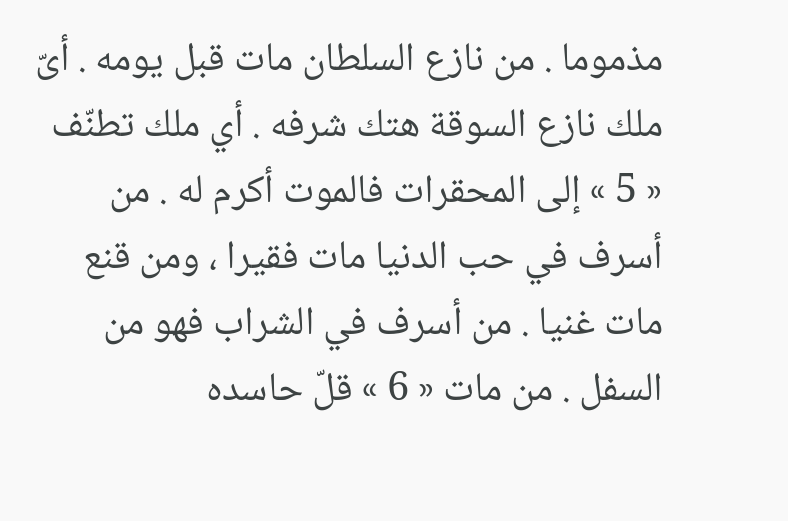مذموما . من نازع السلطان مات قبل يومه . أىّ ملك نازع السوقة هتك شرفه . أي ملك تطنّف « 5 » إلى المحقرات فالموت أكرم له . من أسرف في حب الدنيا مات فقيرا ، ومن قنع مات غنيا . من أسرف في الشراب فهو من السفل . من مات « 6 » قلّ حاسده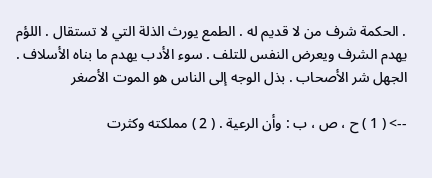. الحكمة شرف من لا قديم له . الطمع يورث الذلة التي لا تستقال . اللؤم يهدم الشرف ويعرض النفس للتلف . سوء الأدب يهدم ما بناه الأسلاف . الجهل شر الأصحاب . بذل الوجه إلى الناس هو الموت الأصغر

--> ( 1 ) ح ، ص ، ب : وأن الرعية . ( 2 ) مملكته وكثرت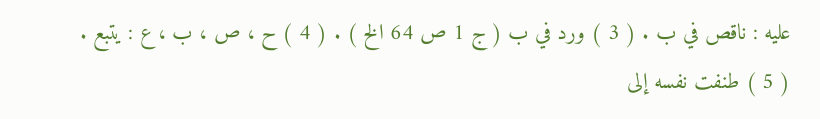عليه : ناقص في ب . ( 3 ) ورد في ب ( ج 1 ص 64 الخ ) . ( 4 ) ح ، ص ، ب ، ع : يتبع . ( 5 ) طنفت نفسه إلى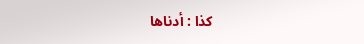كذا : أدناها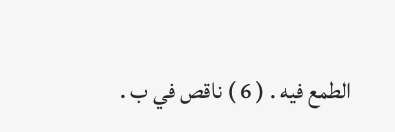الطمع فيه . ( 6 ) ناقص في ب .